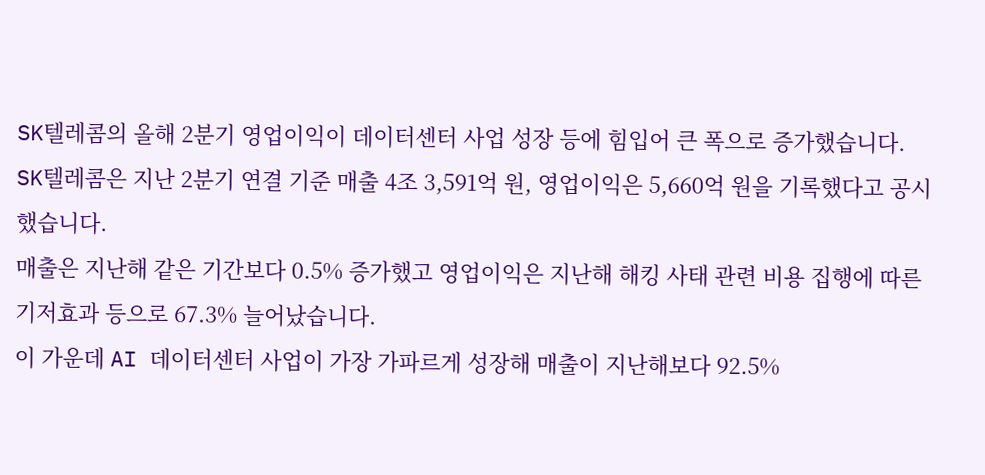SK텔레콤의 올해 2분기 영업이익이 데이터센터 사업 성장 등에 힘입어 큰 폭으로 증가했습니다.
SK텔레콤은 지난 2분기 연결 기준 매출 4조 3,591억 원, 영업이익은 5,660억 원을 기록했다고 공시했습니다.
매출은 지난해 같은 기간보다 0.5% 증가했고 영업이익은 지난해 해킹 사태 관련 비용 집행에 따른 기저효과 등으로 67.3% 늘어났습니다.
이 가운데 AI 데이터센터 사업이 가장 가파르게 성장해 매출이 지난해보다 92.5%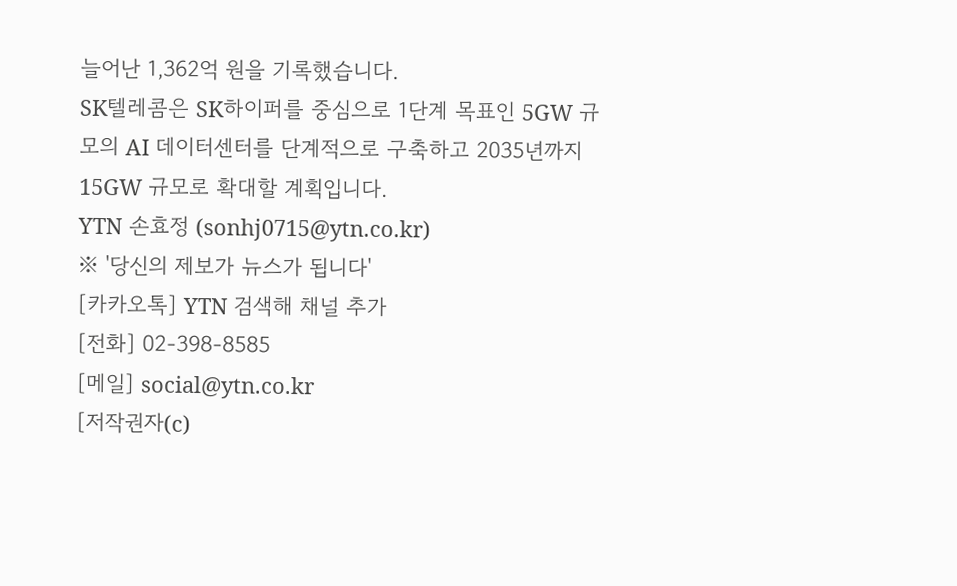늘어난 1,362억 원을 기록했습니다.
SK텔레콤은 SK하이퍼를 중심으로 1단계 목표인 5GW 규모의 AI 데이터센터를 단계적으로 구축하고 2035년까지 15GW 규모로 확대할 계획입니다.
YTN 손효정 (sonhj0715@ytn.co.kr)
※ '당신의 제보가 뉴스가 됩니다'
[카카오톡] YTN 검색해 채널 추가
[전화] 02-398-8585
[메일] social@ytn.co.kr
[저작권자(c)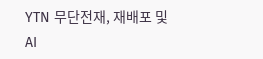YTN 무단전재, 재배포 및 AI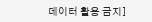데이터 활용 금지]